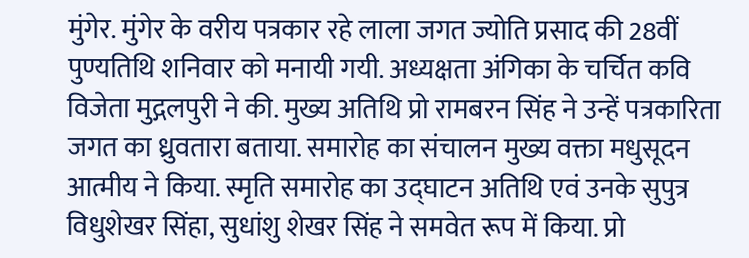मुंगेर. मुंगेर के वरीय पत्रकार रहे लाला जगत ज्योति प्रसाद की 28वीं पुण्यतिथि शनिवार को मनायी गयी. अध्यक्षता अंगिका के चर्चित कवि विजेता मुद्गलपुरी ने की. मुख्य अतिथि प्रो रामबरन सिंह ने उन्हें पत्रकारिता जगत का ध्रुवतारा बताया. समारोह का संचालन मुख्य वक्ता मधुसूदन आत्मीय ने किया. स्मृति समारोह का उद्घाटन अतिथि एवं उनके सुपुत्र विधुशेखर सिंहा, सुधांशु शेखर सिंह ने समवेत रूप में किया. प्रो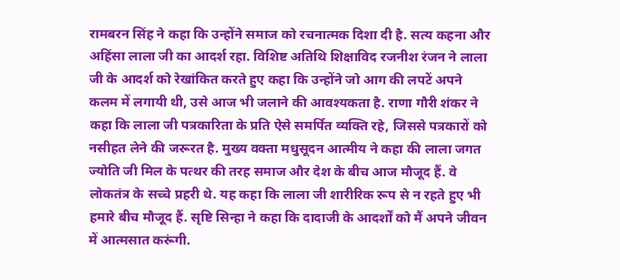रामबरन सिंह ने कहा कि उन्होंने समाज को रचनात्मक दिशा दी है. सत्य कहना और अहिंसा लाला जी का आदर्श रहा. विशिष्ट अतिथि शिक्षाविद रजनीश रंजन ने लाला जी के आदर्श को रेखांकित करते हुए कहा कि उन्होंने जो आग की लपटें अपने कलम में लगायी थी, उसे आज भी जलाने की आवश्यकता है. राणा गौरी शंकर ने कहा कि लाला जी पत्रकारिता के प्रति ऐसे समर्पित व्यक्ति रहे, जिससे पत्रकारों को नसीहत लेने की जरूरत है. मुख्य वक्ता मधुसूदन आत्मीय ने कहा की लाला जगत ज्योति जी मिल के पत्थर की तरह समाज और देश के बीच आज मौजूद हैं. वे लोकतंत्र के सच्चे प्रहरी थे. यह कहा कि लाला जी शारीरिक रूप से न रहते हुए भी हमारे बीच मौजूद हैं. सृष्टि सिन्हा ने कहा कि दादाजी के आदर्शों को मैं अपने जीवन में आत्मसात करूंगी.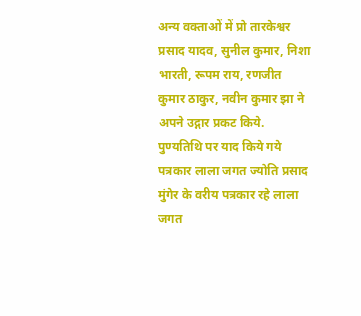अन्य वक्ताओं में प्रो तारकेश्वर प्रसाद यादव, सुनील कुमार, निशा भारती, रूपम राय, रणजीत कुमार ठाकुर, नवीन कुमार झा ने अपने उद्गार प्रकट किये.
पुण्यतिथि पर याद किये गये पत्रकार लाला जगत ज्योति प्रसाद
मुंगेर के वरीय पत्रकार रहे लाला जगत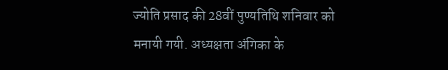ज्योति प्रसाद की 28वीं पुण्यतिथि शनिवार को मनायी गयी. अध्यक्षता अंगिका के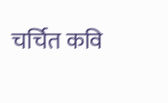चर्चित कवि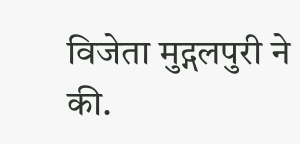विजेता मुद्गलपुरी ने की.